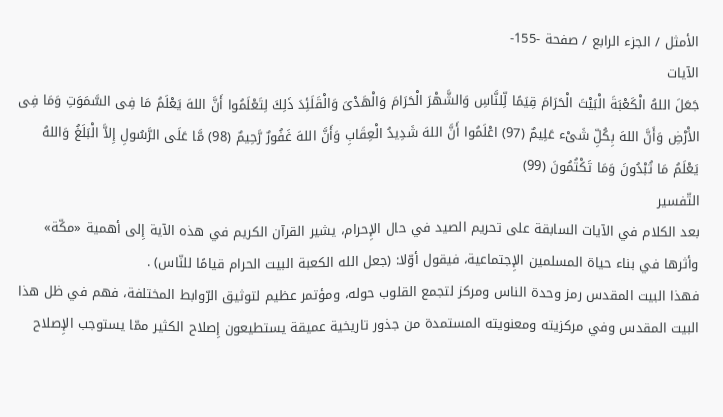الأمثل / الجزء الرابع / صفحة -155-
الآيات
جَعَلَ اللهُ الْكَعْبَةَ الْبَيْتَ الْحَرَامَ قِيَمًا لِّلنَّاسِ وَالشَّهْرَ الْحَرَامَ وَالْهَدْىَ وَالْقَلَئِدَ ذَلِكَ لِتَعْلَمُوا أَنَّ اللهَ يَعْلَمُ مَا فِى السَّمَوَتِ وَمَا فِى الاَْرْضِ وَأَنَّ اللهَ بِكُلِّ شَىْء عَلِيمٌ (97) اعْلَمُوا أَنَّ اللهَ شَدِيدُ الْعِقَابِ وَأَنَّ اللهَ غَفُورٌ رَّحِيمٌ (98) مَّا عَلَى الرَّسُولِ إِلاَّ الْبَلَغُ وَاللهُ يَعْلَمُ مَا تُبْدُونَ وَمَا تَكْتُمُونَ (99)
التّفسير
بعد الكلام في الآيات السابقة على تحريم الصيد في حال الإِحرام، يشير القرآن الكريم في هذه الآية إِلى أهمية «مكّة» وأثرها في بناء حياة المسلمين الإِجتماعية، فيقول أوّلا: (جعل الله الكعبة البيت الحرام قيامًا للنّاس) .
فهذا البيت المقدس رمز وحدة الناس ومركز لتجمع القلوب حوله، ومؤتمر عظيم لتوثيق الرّوابط المختلفة، فهم في ظل هذا البيت المقدس وفي مركزيته ومعنويته المستمدة من جذور تاريخية عميقة يستطيعون إِصلاح الكثير ممّا يستوجب الإِصلاح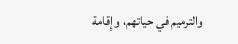والترميم في حياتهم، وإِقامة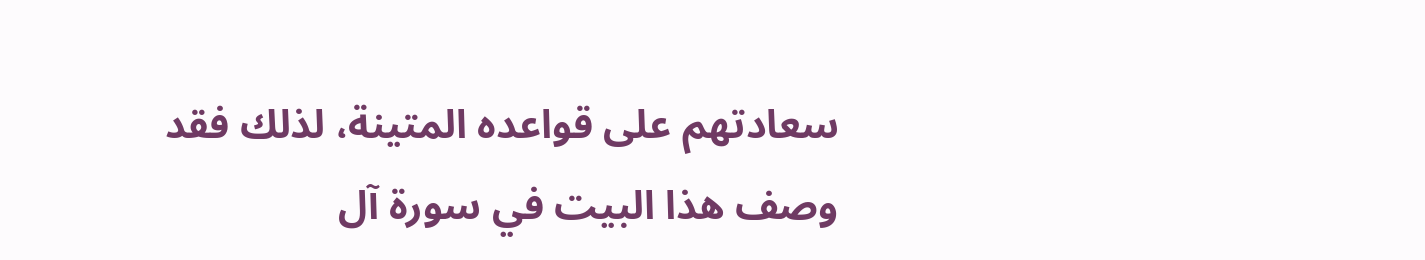سعادتهم على قواعده المتينة، لذلك فقد وصف هذا البيت في سورة آل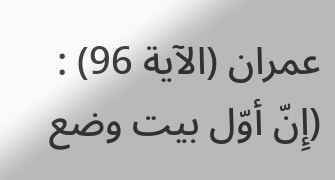عمران (الآية 96) : (إِنّ أوّل بيت وضع